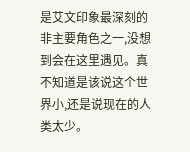是艾文印象最深刻的非主要角色之一,没想到会在这里遇见。真不知道是该说这个世界小,还是说现在的人类太少。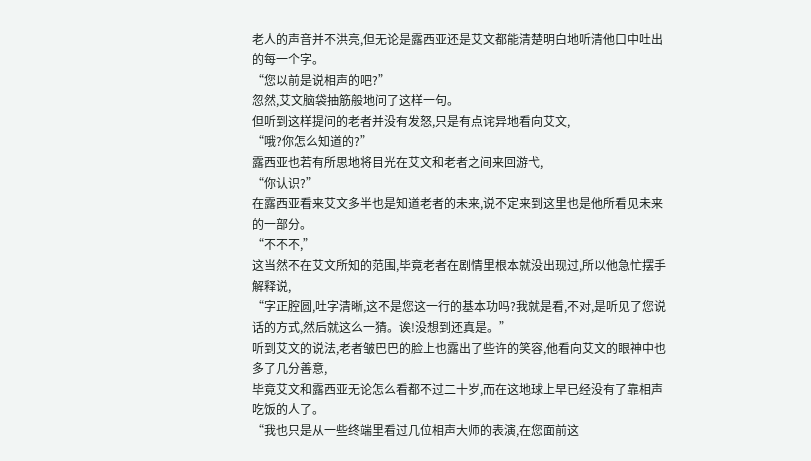老人的声音并不洪亮,但无论是露西亚还是艾文都能清楚明白地听清他口中吐出的每一个字。
“您以前是说相声的吧?”
忽然,艾文脑袋抽筋般地问了这样一句。
但听到这样提问的老者并没有发怒,只是有点诧异地看向艾文,
“哦?你怎么知道的?”
露西亚也若有所思地将目光在艾文和老者之间来回游弋,
“你认识?”
在露西亚看来艾文多半也是知道老者的未来,说不定来到这里也是他所看见未来的一部分。
“不不不,”
这当然不在艾文所知的范围,毕竟老者在剧情里根本就没出现过,所以他急忙摆手解释说,
“字正腔圆,吐字清晰,这不是您这一行的基本功吗?我就是看,不对,是听见了您说话的方式,然后就这么一猜。诶!没想到还真是。”
听到艾文的说法,老者皱巴巴的脸上也露出了些许的笑容,他看向艾文的眼神中也多了几分善意,
毕竟艾文和露西亚无论怎么看都不过二十岁,而在这地球上早已经没有了靠相声吃饭的人了。
“我也只是从一些终端里看过几位相声大师的表演,在您面前这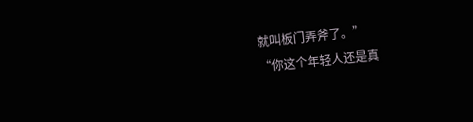就叫板门弄斧了。”
“你这个年轻人还是真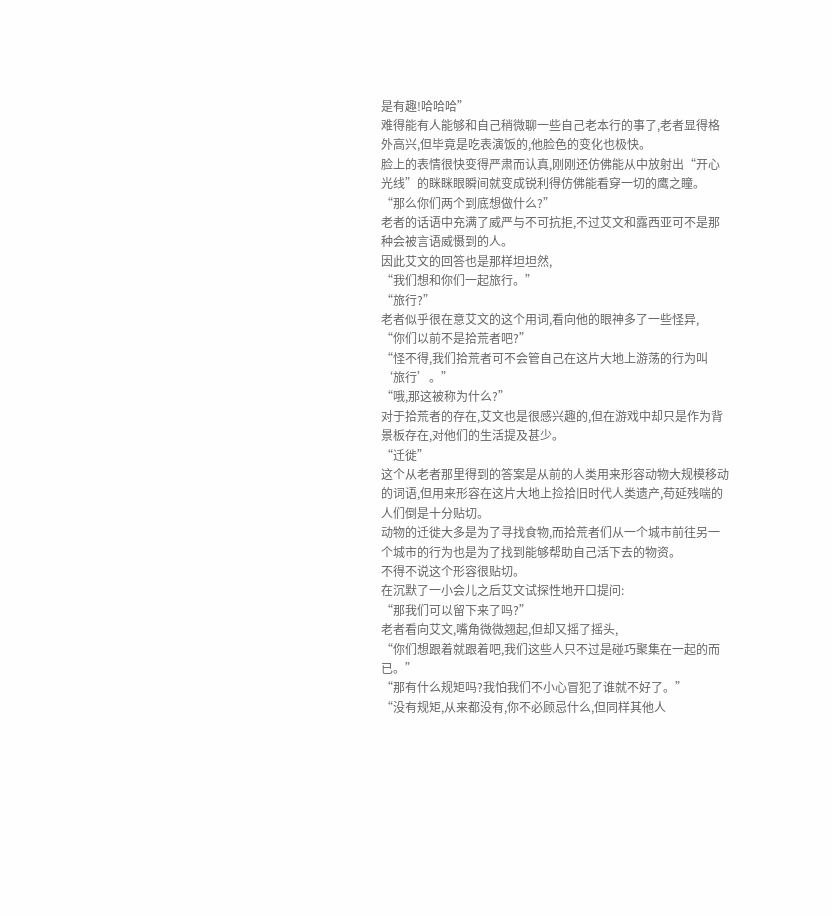是有趣!哈哈哈”
难得能有人能够和自己稍微聊一些自己老本行的事了,老者显得格外高兴,但毕竟是吃表演饭的,他脸色的变化也极快。
脸上的表情很快变得严肃而认真,刚刚还仿佛能从中放射出“开心光线”的眯眯眼瞬间就变成锐利得仿佛能看穿一切的鹰之瞳。
“那么你们两个到底想做什么?”
老者的话语中充满了威严与不可抗拒,不过艾文和露西亚可不是那种会被言语威慑到的人。
因此艾文的回答也是那样坦坦然,
“我们想和你们一起旅行。”
“旅行?”
老者似乎很在意艾文的这个用词,看向他的眼神多了一些怪异,
“你们以前不是拾荒者吧?”
“怪不得,我们拾荒者可不会管自己在这片大地上游荡的行为叫‘旅行’。”
“哦,那这被称为什么?”
对于拾荒者的存在,艾文也是很感兴趣的,但在游戏中却只是作为背景板存在,对他们的生活提及甚少。
“迁徙”
这个从老者那里得到的答案是从前的人类用来形容动物大规模移动的词语,但用来形容在这片大地上捡拾旧时代人类遗产,苟延残喘的人们倒是十分贴切。
动物的迁徙大多是为了寻找食物,而拾荒者们从一个城市前往另一个城市的行为也是为了找到能够帮助自己活下去的物资。
不得不说这个形容很贴切。
在沉默了一小会儿之后艾文试探性地开口提问:
“那我们可以留下来了吗?”
老者看向艾文,嘴角微微翘起,但却又摇了摇头,
“你们想跟着就跟着吧,我们这些人只不过是碰巧聚集在一起的而已。”
“那有什么规矩吗?我怕我们不小心冒犯了谁就不好了。”
“没有规矩,从来都没有,你不必顾忌什么,但同样其他人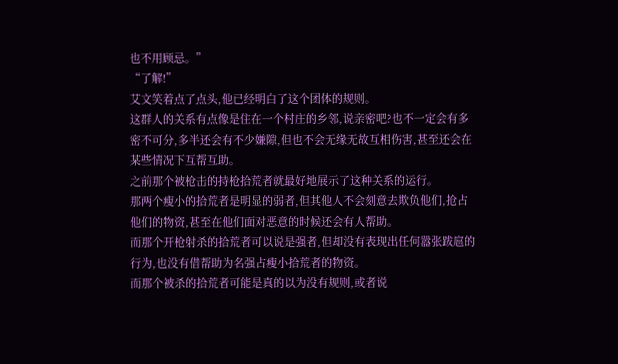也不用顾忌。”
“了解!”
艾文笑着点了点头,他已经明白了这个团体的规则。
这群人的关系有点像是住在一个村庄的乡邻,说亲密吧?也不一定会有多密不可分,多半还会有不少嫌隙,但也不会无缘无故互相伤害,甚至还会在某些情况下互帮互助。
之前那个被枪击的持枪拾荒者就最好地展示了这种关系的运行。
那两个瘦小的拾荒者是明显的弱者,但其他人不会刻意去欺负他们,抢占他们的物资,甚至在他们面对恶意的时候还会有人帮助。
而那个开枪射杀的拾荒者可以说是强者,但却没有表现出任何嚣张跋扈的行为,也没有借帮助为名强占瘦小拾荒者的物资。
而那个被杀的拾荒者可能是真的以为没有规则,或者说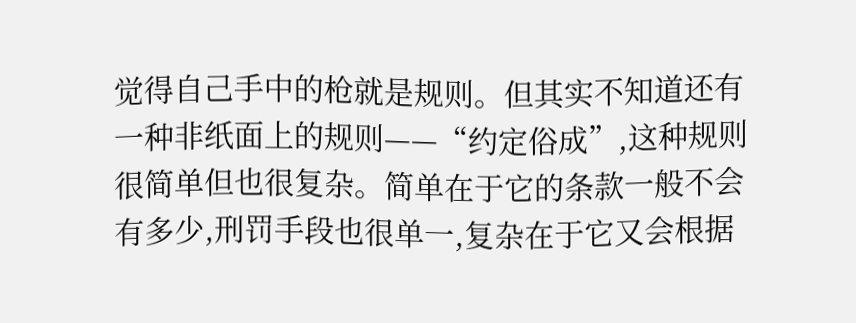觉得自己手中的枪就是规则。但其实不知道还有一种非纸面上的规则——“约定俗成”,这种规则很简单但也很复杂。简单在于它的条款一般不会有多少,刑罚手段也很单一,复杂在于它又会根据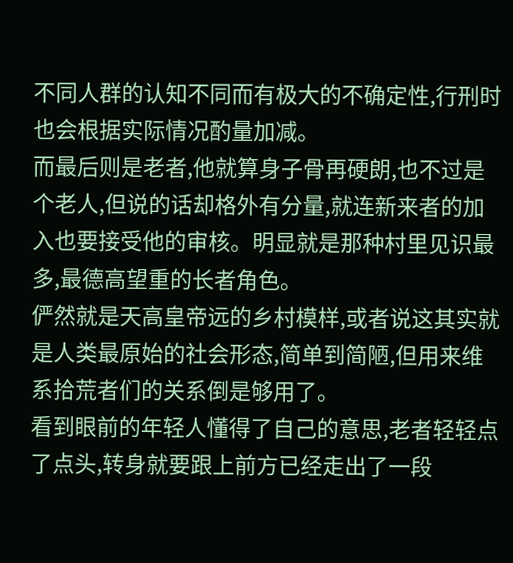不同人群的认知不同而有极大的不确定性,行刑时也会根据实际情况酌量加减。
而最后则是老者,他就算身子骨再硬朗,也不过是个老人,但说的话却格外有分量,就连新来者的加入也要接受他的审核。明显就是那种村里见识最多,最德高望重的长者角色。
俨然就是天高皇帝远的乡村模样,或者说这其实就是人类最原始的社会形态,简单到简陋,但用来维系拾荒者们的关系倒是够用了。
看到眼前的年轻人懂得了自己的意思,老者轻轻点了点头,转身就要跟上前方已经走出了一段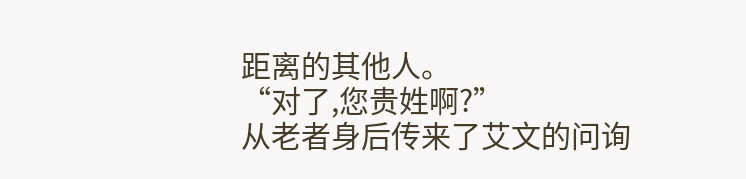距离的其他人。
“对了,您贵姓啊?”
从老者身后传来了艾文的问询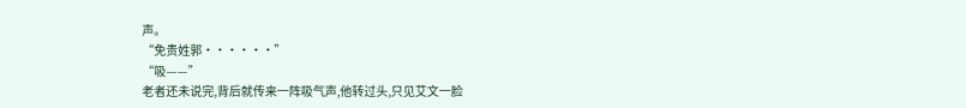声。
“免贵姓郭······”
“吸——”
老者还未说完,背后就传来一阵吸气声,他转过头,只见艾文一脸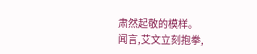肃然起敬的模样。
闻言,艾文立刻抱拳,